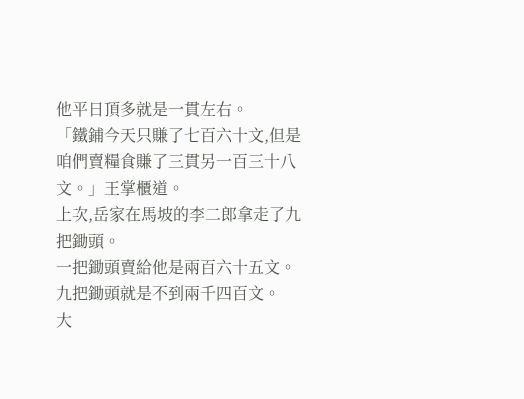他平日頂多就是一貫左右。
「鐵鋪今天只賺了七百六十文,但是咱們賣糧食賺了三貫另一百三十八文。」王掌櫃道。
上次,岳家在馬坡的李二郎拿走了九把鋤頭。
一把鋤頭賣給他是兩百六十五文。
九把鋤頭就是不到兩千四百文。
大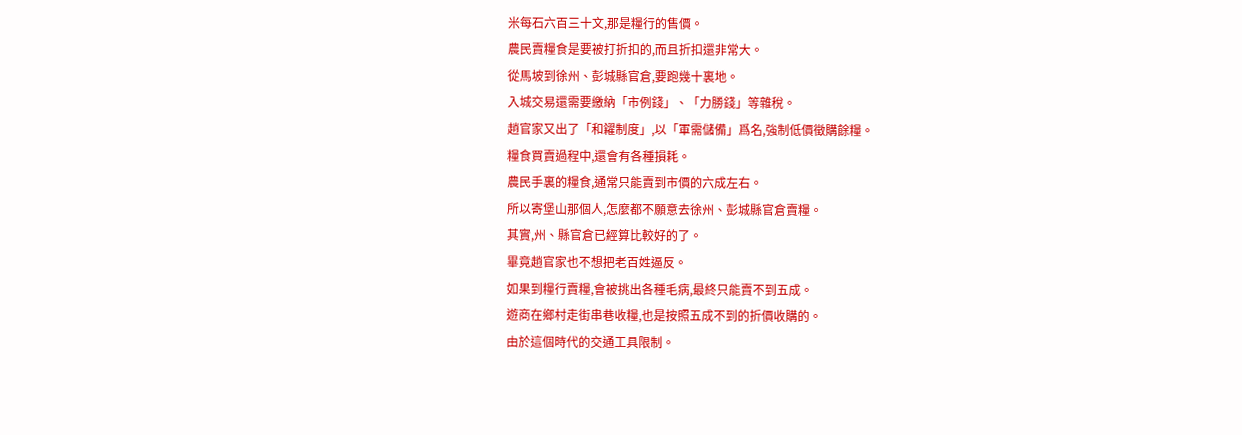米每石六百三十文,那是糧行的售價。
農民賣糧食是要被打折扣的,而且折扣還非常大。
從馬坡到徐州、彭城縣官倉,要跑幾十裏地。
入城交易還需要繳納「市例錢」、「力勝錢」等雜稅。
趙官家又出了「和糴制度」,以「軍需儲備」爲名,強制低價徵購餘糧。
糧食買賣過程中,還會有各種損耗。
農民手裏的糧食,通常只能賣到市價的六成左右。
所以寄堡山那個人,怎麼都不願意去徐州、彭城縣官倉賣糧。
其實,州、縣官倉已經算比較好的了。
畢竟趙官家也不想把老百姓逼反。
如果到糧行賣糧,會被挑出各種毛病,最終只能賣不到五成。
遊商在鄉村走街串巷收糧,也是按照五成不到的折價收購的。
由於這個時代的交通工具限制。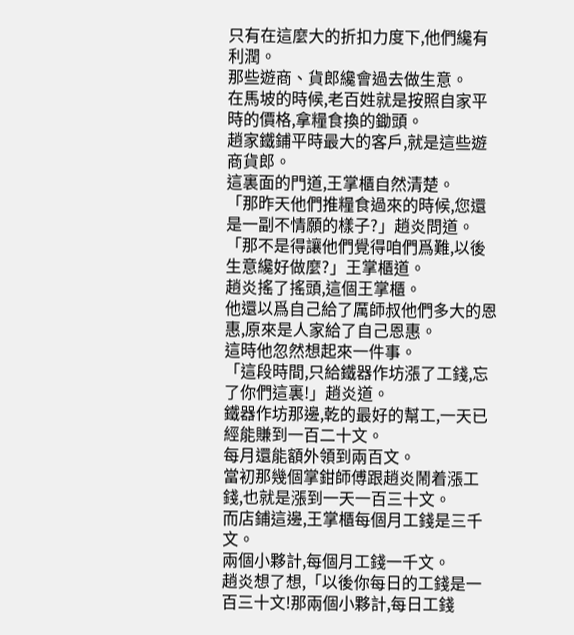只有在這麼大的折扣力度下,他們纔有利潤。
那些遊商、貨郎纔會過去做生意。
在馬坡的時候,老百姓就是按照自家平時的價格,拿糧食換的鋤頭。
趙家鐵鋪平時最大的客戶,就是這些遊商貨郎。
這裏面的門道,王掌櫃自然清楚。
「那昨天他們推糧食過來的時候,您還是一副不情願的樣子?」趙炎問道。
「那不是得讓他們覺得咱們爲難,以後生意纔好做麼?」王掌櫃道。
趙炎搖了搖頭,這個王掌櫃。
他還以爲自己給了厲師叔他們多大的恩惠,原來是人家給了自己恩惠。
這時他忽然想起來一件事。
「這段時間,只給鐵器作坊漲了工錢,忘了你們這裏!」趙炎道。
鐵器作坊那邊,乾的最好的幫工,一天已經能賺到一百二十文。
每月還能額外領到兩百文。
當初那幾個掌鉗師傅跟趙炎鬧着漲工錢,也就是漲到一天一百三十文。
而店鋪這邊,王掌櫃每個月工錢是三千文。
兩個小夥計,每個月工錢一千文。
趙炎想了想,「以後你每日的工錢是一百三十文!那兩個小夥計,每日工錢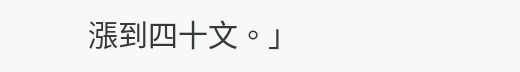漲到四十文。」